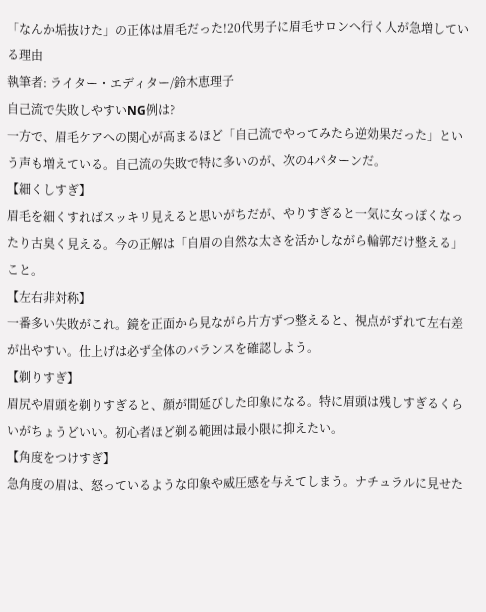「なんか垢抜けた」の正体は眉毛だった!20代男子に眉毛サロンへ行く人が急増している理由
執筆者: ライター・エディター/鈴木恵理子
自己流で失敗しやすいNG例は?
一方で、眉毛ケアへの関心が高まるほど「自己流でやってみたら逆効果だった」という声も増えている。自己流の失敗で特に多いのが、次の4パターンだ。
【細くしすぎ】
眉毛を細くすればスッキリ見えると思いがちだが、やりすぎると一気に女っぽくなったり古臭く見える。今の正解は「自眉の自然な太さを活かしながら輪郭だけ整える」こと。
【左右非対称】
一番多い失敗がこれ。鏡を正面から見ながら片方ずつ整えると、視点がずれて左右差が出やすい。仕上げは必ず全体のバランスを確認しよう。
【剃りすぎ】
眉尻や眉頭を剃りすぎると、顔が間延びした印象になる。特に眉頭は残しすぎるくらいがちょうどいい。初心者ほど剃る範囲は最小限に抑えたい。
【角度をつけすぎ】
急角度の眉は、怒っているような印象や威圧感を与えてしまう。ナチュラルに見せた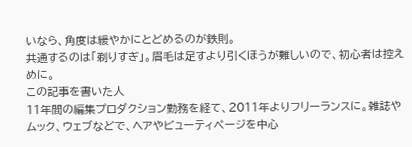いなら、角度は緩やかにとどめるのが鉄則。
共通するのは「剃りすぎ」。眉毛は足すより引くほうが難しいので、初心者は控えめに。
この記事を書いた人
11年間の編集プロダクション勤務を経て、2011年よりフリーランスに。雑誌やムック、ウェブなどで、ヘアやビューティページを中心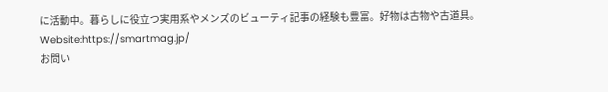に活動中。暮らしに役立つ実用系やメンズのビューティ記事の経験も豊富。好物は古物や古道具。
Website:https://smartmag.jp/
お問い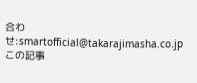合わせ:smartofficial@takarajimasha.co.jp
この記事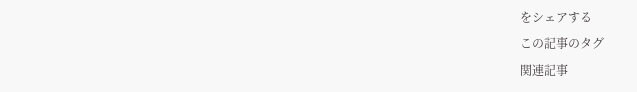をシェアする
この記事のタグ
関連記事